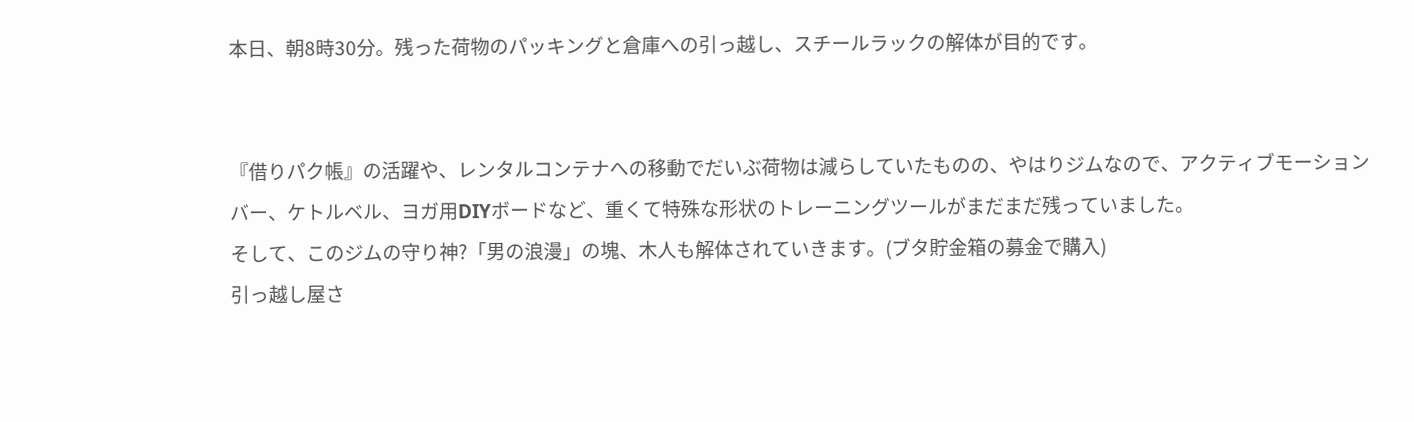本日、朝8時30分。残った荷物のパッキングと倉庫への引っ越し、スチールラックの解体が目的です。


『借りパク帳』の活躍や、レンタルコンテナへの移動でだいぶ荷物は減らしていたものの、やはりジムなので、アクティブモーションバー、ケトルベル、ヨガ用DIYボードなど、重くて特殊な形状のトレーニングツールがまだまだ残っていました。
そして、このジムの守り神?「男の浪漫」の塊、木人も解体されていきます。(ブタ貯金箱の募金で購入)
引っ越し屋さ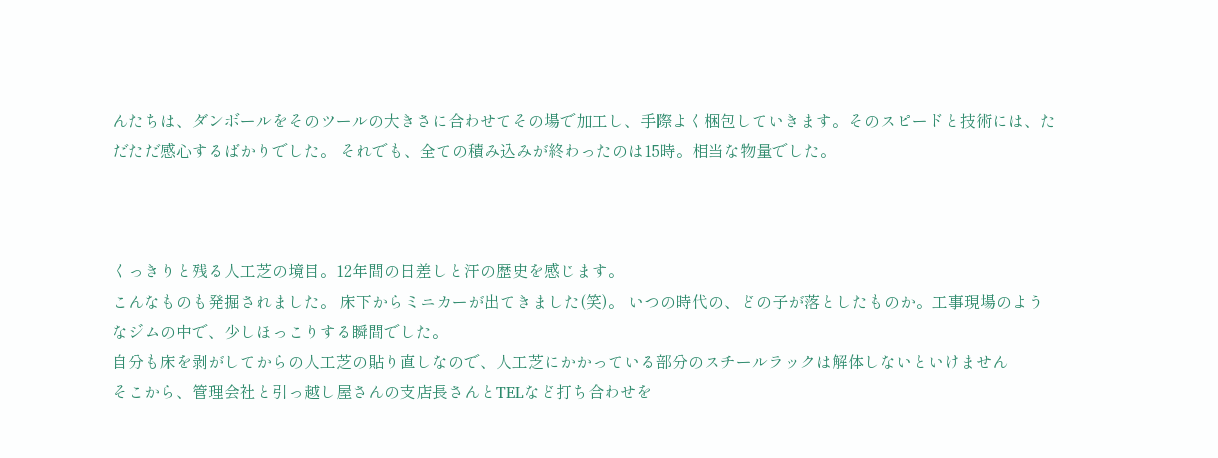んたちは、ダンボールをそのツールの大きさに合わせてその場で加工し、手際よく梱包していきます。そのスピードと技術には、ただただ感心するばかりでした。 それでも、全ての積み込みが終わったのは15時。相当な物量でした。



くっきりと残る人工芝の境目。12年間の日差しと汗の歴史を感じます。
こんなものも発掘されました。 床下からミニカーが出てきました(笑)。 いつの時代の、どの子が落としたものか。工事現場のようなジムの中で、少しほっこりする瞬間でした。
自分も床を剥がしてからの人工芝の貼り直しなので、人工芝にかかっている部分のスチールラックは解体しないといけません
そこから、管理会社と引っ越し屋さんの支店長さんとTELなど打ち合わせを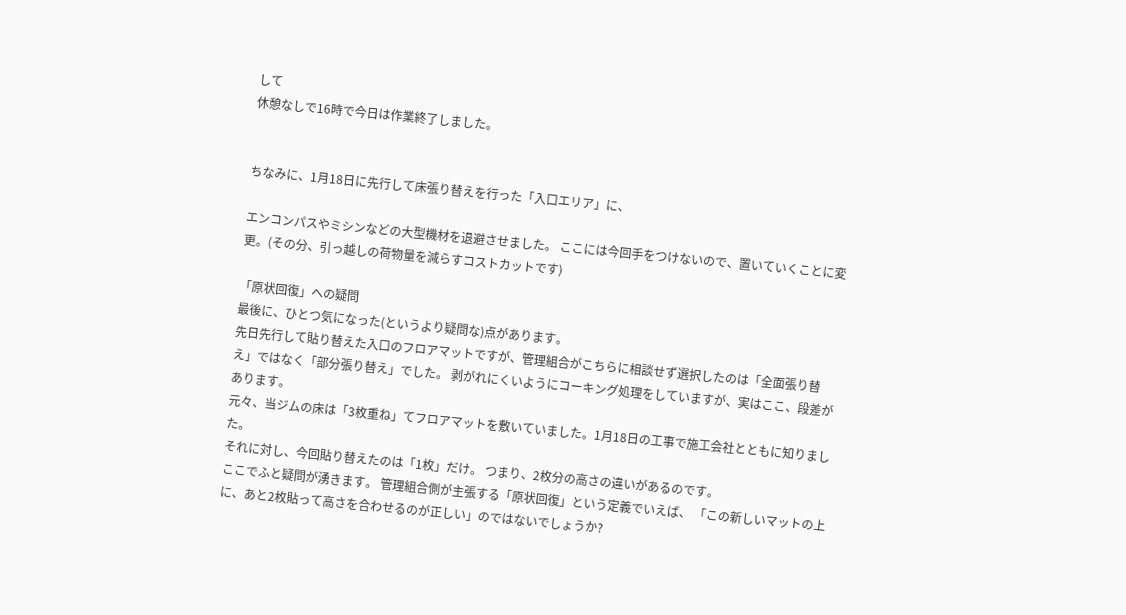して
休憩なしで16時で今日は作業終了しました。


ちなみに、1月18日に先行して床張り替えを行った「入口エリア」に、

エンコンパスやミシンなどの大型機材を退避させました。 ここには今回手をつけないので、置いていくことに変更。(その分、引っ越しの荷物量を減らすコストカットです)

「原状回復」への疑問
最後に、ひとつ気になった(というより疑問な)点があります。
先日先行して貼り替えた入口のフロアマットですが、管理組合がこちらに相談せず選択したのは「全面張り替え」ではなく「部分張り替え」でした。 剥がれにくいようにコーキング処理をしていますが、実はここ、段差があります。
元々、当ジムの床は「3枚重ね」てフロアマットを敷いていました。1月18日の工事で施工会社とともに知りました。
それに対し、今回貼り替えたのは「1枚」だけ。 つまり、2枚分の高さの違いがあるのです。
ここでふと疑問が湧きます。 管理組合側が主張する「原状回復」という定義でいえば、 「この新しいマットの上に、あと2枚貼って高さを合わせるのが正しい」のではないでしょうか?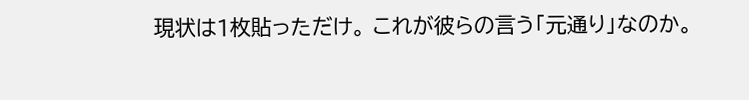現状は1枚貼っただけ。 これが彼らの言う「元通り」なのか。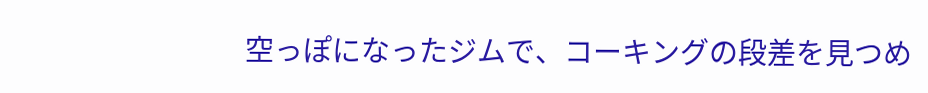空っぽになったジムで、コーキングの段差を見つめ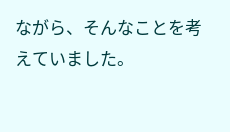ながら、そんなことを考えていました。